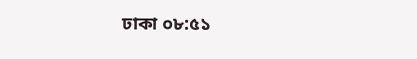ঢাকা ০৮:৫১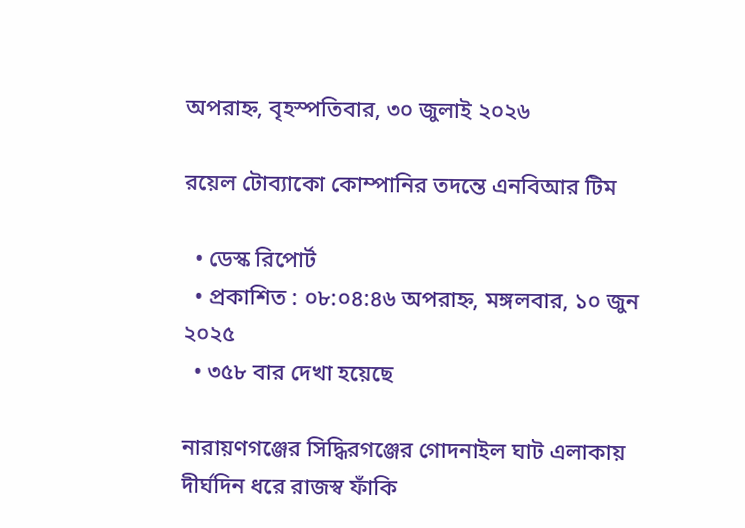অপরাহ্ন, বৃহস্পতিবার, ৩০ জুলাই ২০২৬

রয়েল টোব্যাকো কোম্পানির তদন্তে এনবিআর টিম

  • ডেস্ক রিপোর্ট
  • প্রকাশিত : ০৮:০৪:৪৬ অপরাহ্ন, মঙ্গলবার, ১০ জুন ২০২৫
  • ৩৫৮ বার দেখা হয়েছে

নারায়ণগঞ্জের সিদ্ধিরগঞ্জের গোদনাইল ঘাট এলাকায় দীর্ঘদিন ধরে রাজস্ব ফাঁকি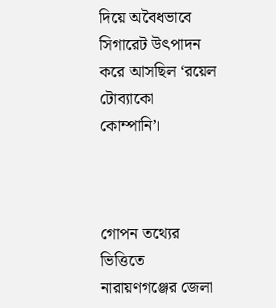দিয়ে অবৈধভাবে সিগারেট উৎপাদন করে আসছিল ‘রয়েল টোব্যাকো কোম্পানি’।



গোপন তথ্যের ভিত্তিতে নারায়ণগঞ্জের জেলা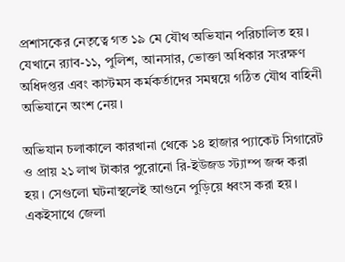প্রশাসকের নেতৃত্বে গত ১৯ মে যৌথ অভিযান পরিচালিত হয়। যেখানে র‍্যাব-১১, পুলিশ, আনসার, ভোক্তা অধিকার সংরক্ষণ অধিদপ্তর এবং কাস্টমস কর্মকর্তাদের সমন্বয়ে গঠিত যৌথ বাহিনী অভিযানে অংশ নেয়।

অভিযান চলাকালে কারখানা থেকে ১৪ হাজার প্যাকেট সিগারেট ও প্রায় ২১ লাখ টাকার পুরোনো রি-ইউজড স্ট্যাম্প জব্দ করা হয়। সেগুলো ঘটনাস্থলেই আগুনে পুড়িয়ে ধ্বংস করা হয়। একইসাথে জেলা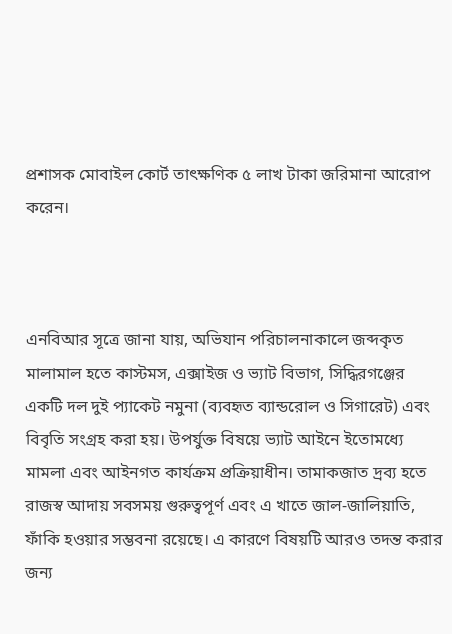প্রশাসক মোবাইল কোর্ট তাৎক্ষণিক ৫ লাখ টাকা জরিমানা আরোপ করেন।



এনবিআর সূত্রে জানা যায়, অভিযান পরিচালনাকালে জব্দকৃত মালামাল হতে কাস্টমস, এক্সাইজ ও ভ্যাট বিভাগ, সিদ্ধিরগঞ্জের একটি দল দুই প্যাকেট নমুনা (ব্যবহৃত ব্যান্ডরোল ও সিগারেট) এবং বিবৃতি সংগ্রহ করা হয়। উপর্যুক্ত বিষয়ে ভ্যাট আইনে ইতোমধ্যে মামলা এবং আইনগত কার্যক্রম প্রক্রিয়াধীন। তামাকজাত দ্রব্য হতে রাজস্ব আদায় সবসময় গুরুত্বপূর্ণ এবং এ খাতে জাল-জালিয়াতি, ফাঁকি হওয়ার সম্ভবনা রয়েছে। এ কারণে বিষয়টি আরও তদন্ত করার জন্য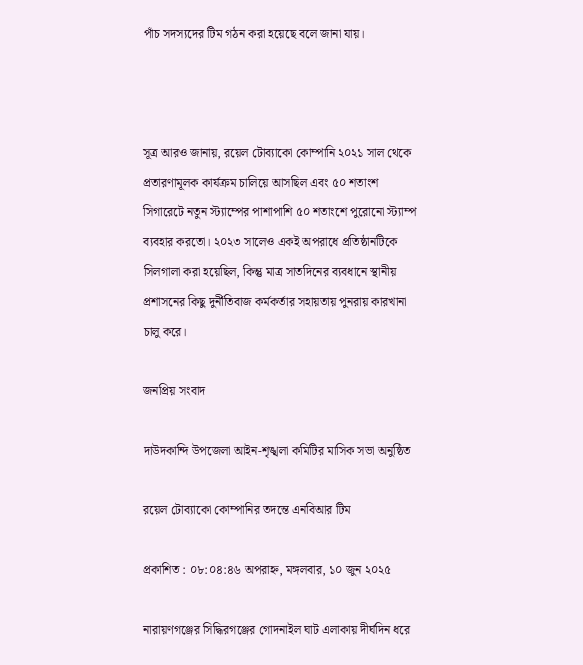পাঁচ সদস্যদের টিম গঠন করা হয়েছে বলে জানা যায়।



সূত্র আরও জানায়, রয়েল টোব্যাকো কোম্পানি ২০২১ সাল থেকে প্রতারণামূলক কার্যক্রম চালিয়ে আসছিল এবং ৫০ শতাংশ সিগারেটে নতুন স্ট্যাম্পের পাশাপাশি ৫০ শতাংশে পুরোনো স্ট্যাম্প ব্যবহার করতো। ২০২৩ সালেও একই অপরাধে প্রতিষ্ঠানটিকে সিলগালা করা হয়েছিল, কিন্তু মাত্র সাতদিনের ব্যবধানে স্থানীয় প্রশাসনের কিছু দুর্নীতিবাজ কর্মকর্তার সহায়তায় পুনরায় কারখানা চালু করে।

জনপ্রিয় সংবাদ

দাউদকান্দি উপজেলা আইন-শৃঙ্খলা কমিটির মাসিক সভা অনুষ্ঠিত

রয়েল টোব্যাকো কোম্পানির তদন্তে এনবিআর টিম

প্রকাশিত : ০৮:০৪:৪৬ অপরাহ্ন, মঙ্গলবার, ১০ জুন ২০২৫

নারায়ণগঞ্জের সিদ্ধিরগঞ্জের গোদনাইল ঘাট এলাকায় দীর্ঘদিন ধরে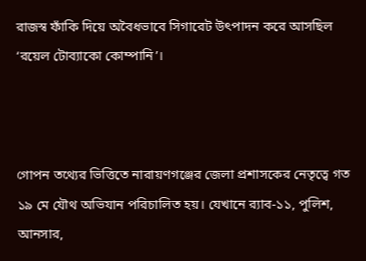রাজস্ব ফাঁকি দিয়ে অবৈধভাবে সিগারেট উৎপাদন করে আসছিল ‘রয়েল টোব্যাকো কোম্পানি’।



গোপন তথ্যের ভিত্তিতে নারায়ণগঞ্জের জেলা প্রশাসকের নেতৃত্বে গত ১৯ মে যৌথ অভিযান পরিচালিত হয়। যেখানে র‍্যাব-১১, পুলিশ, আনসার,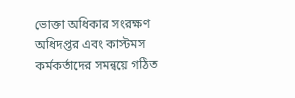ভোক্তা অধিকার সংরক্ষণ অধিদপ্তর এবং কাস্টমস কর্মকর্তাদের সমন্বয়ে গঠিত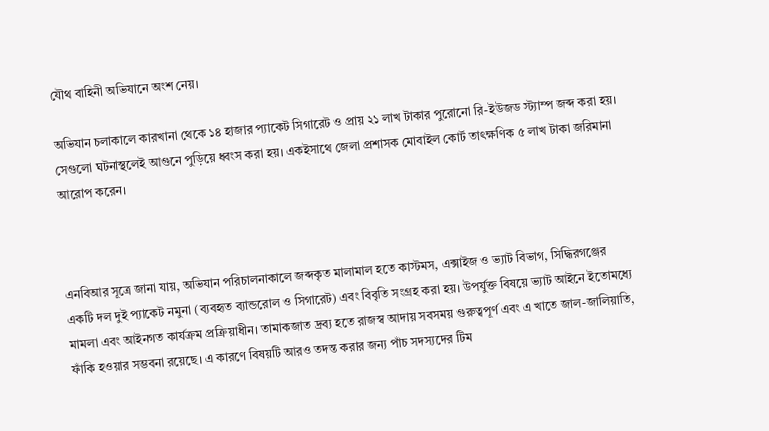যৌথ বাহিনী অভিযানে অংশ নেয়।

অভিযান চলাকালে কারখানা থেকে ১৪ হাজার প্যাকেট সিগারেট ও প্রায় ২১ লাখ টাকার পুরোনো রি-ইউজড স্ট্যাম্প জব্দ করা হয়। সেগুলো ঘটনাস্থলেই আগুনে পুড়িয়ে ধ্বংস করা হয়। একইসাথে জেলা প্রশাসক মোবাইল কোর্ট তাৎক্ষণিক ৫ লাখ টাকা জরিমানা আরোপ করেন।



এনবিআর সূত্রে জানা যায়, অভিযান পরিচালনাকালে জব্দকৃত মালামাল হতে কাস্টমস, এক্সাইজ ও ভ্যাট বিভাগ, সিদ্ধিরগঞ্জের একটি দল দুই প্যাকেট নমুনা (ব্যবহৃত ব্যান্ডরোল ও সিগারেট) এবং বিবৃতি সংগ্রহ করা হয়। উপর্যুক্ত বিষয়ে ভ্যাট আইনে ইতোমধ্যে মামলা এবং আইনগত কার্যক্রম প্রক্রিয়াধীন। তামাকজাত দ্রব্য হতে রাজস্ব আদায় সবসময় গুরুত্বপূর্ণ এবং এ খাতে জাল-জালিয়াতি, ফাঁকি হওয়ার সম্ভবনা রয়েছে। এ কারণে বিষয়টি আরও তদন্ত করার জন্য পাঁচ সদস্যদের টিম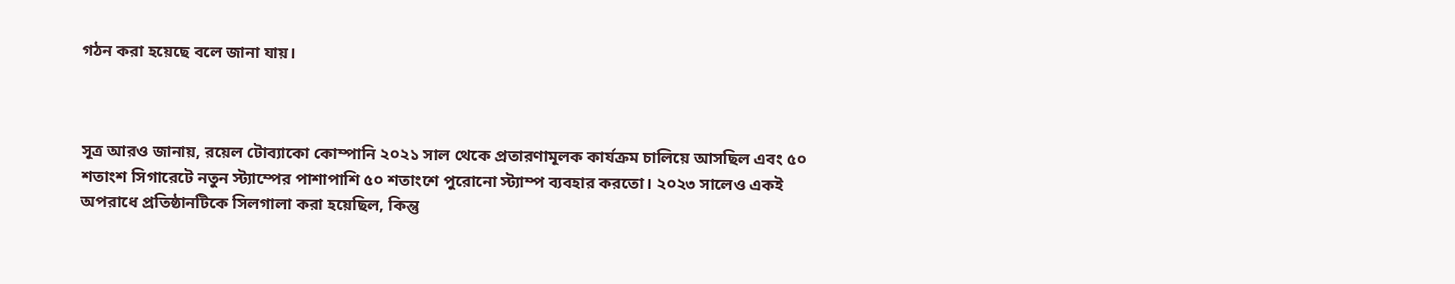গঠন করা হয়েছে বলে জানা যায়।



সূত্র আরও জানায়, রয়েল টোব্যাকো কোম্পানি ২০২১ সাল থেকে প্রতারণামূলক কার্যক্রম চালিয়ে আসছিল এবং ৫০ শতাংশ সিগারেটে নতুন স্ট্যাম্পের পাশাপাশি ৫০ শতাংশে পুরোনো স্ট্যাম্প ব্যবহার করতো। ২০২৩ সালেও একই অপরাধে প্রতিষ্ঠানটিকে সিলগালা করা হয়েছিল, কিন্তু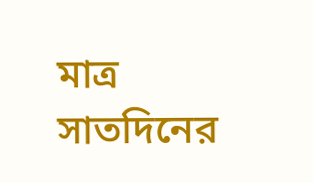মাত্র সাতদিনের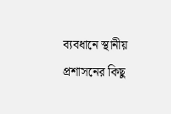ব্যবধানে স্থানীয় প্রশাসনের কিছু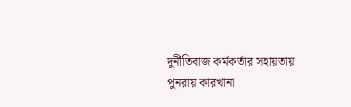দুর্নীতিবাজ কর্মকর্তার সহায়তায় পুনরায় কারখানা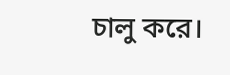চালু করে।